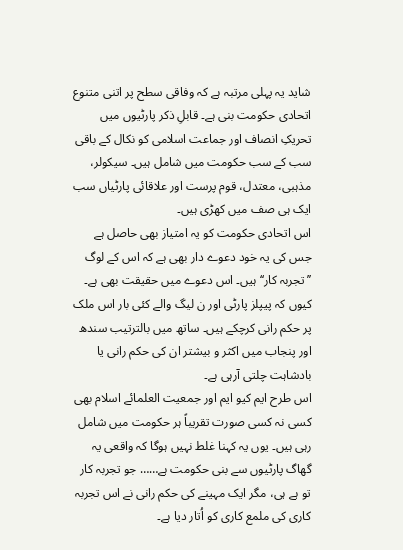شاید یہ پہلی مرتبہ ہے کہ وفاقی سطح پر اتنی متنوع اتحادی حکومت بنی ہے۔ قابلِ ذکر پارٹیوں میں تحریکِ انصاف اور جماعت اسلامی کو نکال کے باقی سب کے سب حکومت میں شامل ہیں۔ سیکولر، مذہبی، معتدل، قوم پرست اور علاقائی پارٹیاں سب ایک ہی صف میں کھڑی ہیں۔
اس اتحادی حکومت کو یہ امتیاز بھی حاصل ہے جس کی یہ خود دعوے دار بھی ہے کہ اس کے لوگ ’’تجربہ کار‘‘ ہیں۔ اس دعوے میں حقیقت بھی ہے۔ کیوں کہ پیپلز پارٹی اور ن لیگ والے کئی بار اس ملک پر حکم رانی کرچکے ہیں۔ ساتھ میں بالترتیب سندھ اور پنجاب میں اکثر و بیشتر ان کی حکم رانی یا بادشاہت چلتی آرہی ہے۔
اس طرح ایم کیو ایم اور جمعیت العلمائے اسلام بھی کسی نہ کسی صورت تقریباً ہر حکومت میں شامل رہی ہیں۔ یوں یہ کہنا غلط نہیں ہوگا کہ واقعی یہ گھاگ پارٹیوں سے بنی حکومت ہے…… جو تجربہ کار تو ہے ہی، مگر ایک مہینے کی حکم رانی نے اس تجربہ کاری کی ملمع کاری کو اُتار دیا ہے۔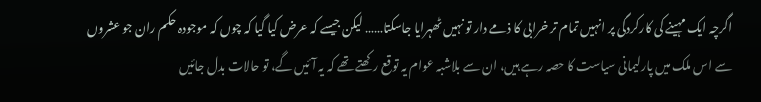اگرچہ ایک مہینے کی کارکردگی پر انہیں تمام تر خرابی کا ذمے دار تو نہیں ٹھہرایا جاسکتا…… لیکن جیسے کہ عرض کیا گیا کہ چوں کہ موجودہ حکم ران جو عشروں سے اس ملک میں پارلیمانی سیاست کا حصہ رہے ہیں، ان سے بلاشبہ عوام یہ توقع رکھتے تھے کہ یہ آئیں گے، تو حالات بدل جائیں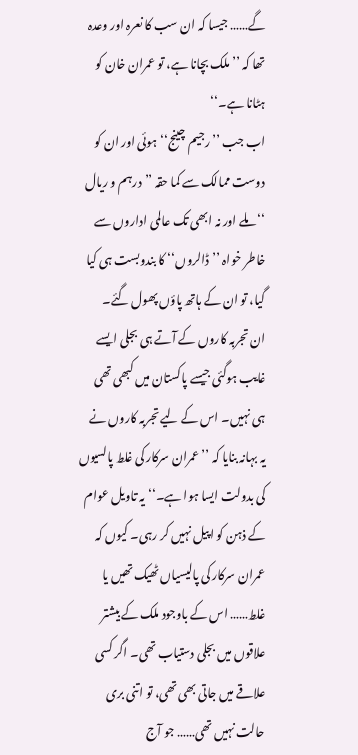گے…… جیسا کہ ان سب کا نعرہ اور وعدہ تھا کہ ’’ملک بچانا ہے، تو عمران خان کو ہٹانا ہے۔‘‘
اب جب ’’رجیم چینج‘‘ ہوئی اور ان کو دوست ممالک سے کما حقہ ’’درہم و ریال ‘‘ ملے اور نہ ابھی تک عالمی اداروں سے خاطر خواہ ’’ڈالروں‘‘ کا بندوبست ہی کیا گیا، تو ان کے ہاتھ پاؤں پھول گئے۔
ان تجربہ کاروں کے آتے ہی بجلی ایسے غایب ہوگئی جیسے پاکستان میں کبھی تھی ہی نہیں۔ اس کے لیے تجربہ کاروں نے یہ بہانہ بنایا کہ ’’عمران سرکار کی غلط پالسیوں کی بدولت ایسا ہوا ہے۔‘‘ یہ تاویل عوام کے ذہن کو اپیل نہیں کر رہی۔ کیوں کہ عمران سرکار کی پالیسیاں ٹھیک تھیں یا غلط…… اس کے باوجود ملک کے بیشتر علاقوں میں بجلی دستیاب تھی۔ اگر کسی علاقے میں جاتی بھی تھی، تو اتنی بری حالت نہیں تھی…… جو آج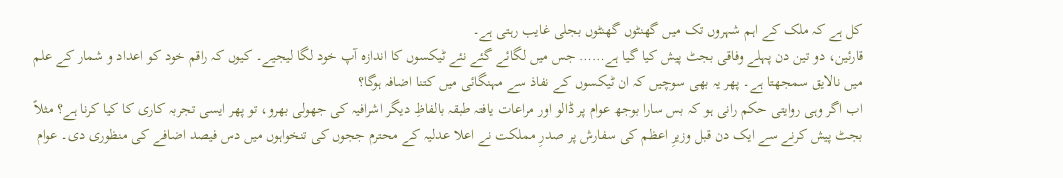کل ہے کہ ملک کے اہم شہروں تک میں گھنٹوں گھنٹوں بجلی غایب رہتی ہے۔
قارئین، دو تین دن پہلے وفاقی بجٹ پیش کیا گیا ہے…… جس میں لگائے گئے نئے ٹیکسوں کا اندازہ آپ خود لگا لیجیے۔ کیوں کہ راقم خود کو اعداد و شمار کے علم میں نالایق سمجھتا ہے۔ پھر یہ بھی سوچیں کہ ان ٹیکسوں کے نفاذ سے مہنگائی میں کتنا اضافہ ہوگا؟
اب اگر وہی روایتی حکم رانی ہو کہ بس سارا بوجھ عوام پر ڈالو اور مراعات یافتہ طبقہ بالفاظِ دیگر اشرافیہ کی جھولی بھرو، تو پھر ایسی تجربہ کاری کا کیا کرنا ہے؟ مثلاً بجٹ پیش کرنے سے ایک دن قبل وزیرِ اعظم کی سفارش پر صدرِ مملکت نے اعلا عدلیہ کے محترم ججوں کی تنخواہوں میں دس فیصد اضافے کی منظوری دی۔ عوام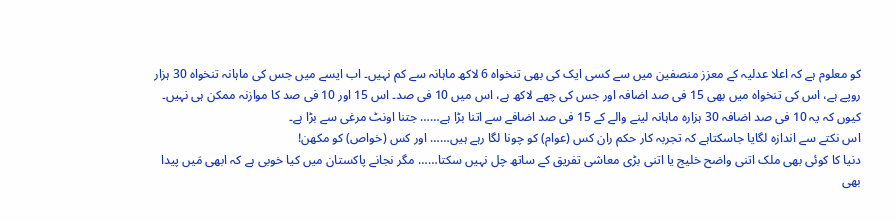کو معلوم ہے کہ اعلا عدلیہ کے معزز منصفین میں سے کسی ایک کی بھی تنخواہ 6 لاکھ ماہانہ سے کم نہیں۔ اب ایسے میں جس کی ماہانہ تنخواہ 30 ہزار روپے ہے، اس کی تنخواہ میں بھی 15 فی صد اضافہ اور جس کی چھے لاکھ ہے، اس میں 10 فی صد۔ اس 15 اور 10 فی صد کا موازنہ ممکن ہی نہیں۔ کیوں کہ یہ 10 فی صد اضافہ 30 ہزارہ ماہانہ لینے والے کے 15 فی صد اضافے سے اتنا بڑا ہے…… جتنا اونٹ مرغی سے بڑا ہے۔
اس نکتے سے اندازہ لگایا جاسکتاہے کہ تجربہ کار حکم ران کس (عوام) کو چونا لگا رہے ہیں…… اور کس (خواص) کو مکھن!
دنیا کا کوئی بھی ملک اتنی واضح خلیج یا اتنی بڑی معاشی تفریق کے ساتھ چل نہیں سکتا…… مگر نجانے پاکستان میں کیا خوبی ہے کہ ابھی مَیں پیدا بھی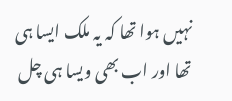نہیں ہوا تھا کہ یہ ملک ایسا ہی تھا اور اب بھی ویسا ہی چل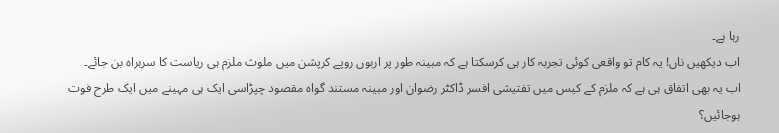رہا ہے۔
اب دیکھیں ناں! یہ کام تو واقعی کوئی تجربہ کار ہی کرسکتا ہے کہ مبینہ طور پر اربوں روپے کرپشن میں ملوث ملزم ہی ریاست کا سربراہ بن جائے۔
اب یہ بھی اتفاق ہی ہے کہ ملزم کے کیس میں تفتیشی افسر ڈاکٹر رضوان اور مبینہ مستند گواہ مقصود چپڑاسی ایک ہی مہینے میں ایک طرح فوت ہوجائیں؟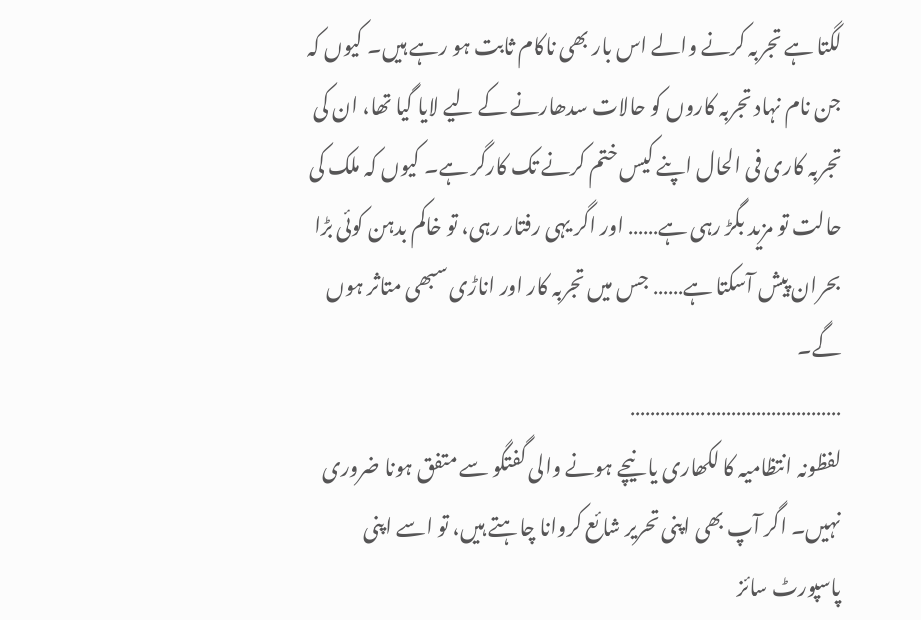لگتا ہے تجربہ کرنے والے اس بار بھی ناکام ثابت ہو رہے ہیں۔ کیوں کہ جن نام نہاد تجربہ کاروں کو حالات سدھارنے کے لیے لایا گیا تھا، ان کی تجربہ کاری فی الحال اپنے کیس ختم کرنے تک کارگر ہے۔ کیوں کہ ملک کی حالت تو مزید بگڑ رہی ہے…… اور اگر یہی رفتار رہی، تو خاکم بدہن کوئی بڑا بحران پیش آسکتا ہے…… جس میں تجربہ کار اور اناڑی سبھی متاثر ہوں گے۔
……………………………………
لفظونہ انتظامیہ کا لکھاری یا نیچے ہونے والی گفتگو سے متفق ہونا ضروری نہیں۔ اگر آپ بھی اپنی تحریر شائع کروانا چاہتے ہیں، تو اسے اپنی پاسپورٹ سائز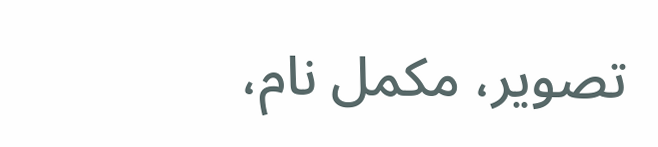تصویر، مکمل نام،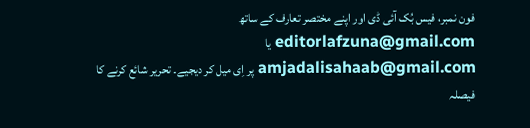فون نمبر، فیس بُک آئی ڈی اور اپنے مختصر تعارف کے ساتھ editorlafzuna@gmail.com یا amjadalisahaab@gmail.com پر اِی میل کر دیجیے۔ تحریر شائع کرنے کا فیصلہ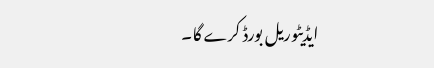ایڈیٹوریل بورڈ کرے گا۔